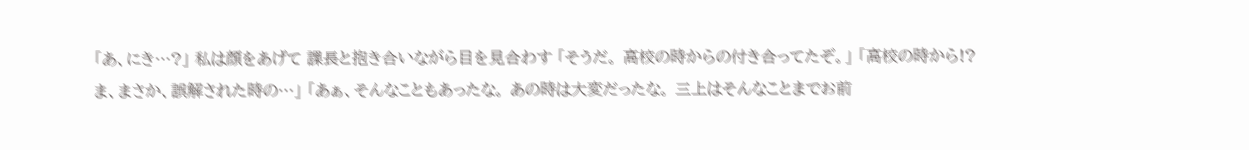「あ、にき…?」 私は顔をあげて 課長と抱き合いながら目を見合わす 「そうだ。 高校の時からの付き合ってたぞ。」 「高校の時から!? ま、まさか、誤解された時の…」 「あぁ、そんなこともあったな。 あの時は大変だったな。 三上はそんなことまでお前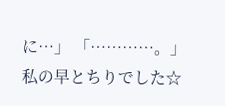に…」 「…………。」 私の早とちりでした☆